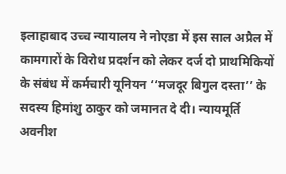इलाहाबाद उच्च न्यायालय ने नोएडा में इस साल अप्रैल में कामगारों के विरोध प्रदर्शन को लेकर दर्ज दो प्राथमिकियों के संबंध में कर्मचारी यूनियन ‘‘मजदूर बिगुल दस्ता’’ के सदस्य हिमांशु ठाकुर को जमानत दे दी। न्यायमूर्ति अवनीश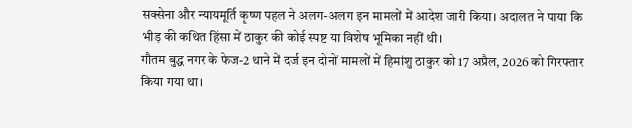सक्सेना और न्यायमूर्ति कृष्ण पहल ने अलग-अलग इन मामलों में आदेश जारी किया। अदालत ने पाया कि भीड़ की कथित हिंसा में ठाकुर की कोई स्पष्ट या विशेष भूमिका नहीं थी।
गौतम बुद्ध नगर के फेज-2 थाने में दर्ज इन दोनों मामलों में हिमांशु ठाकुर को 17 अप्रैल, 2026 को गिरफ्तार किया गया था।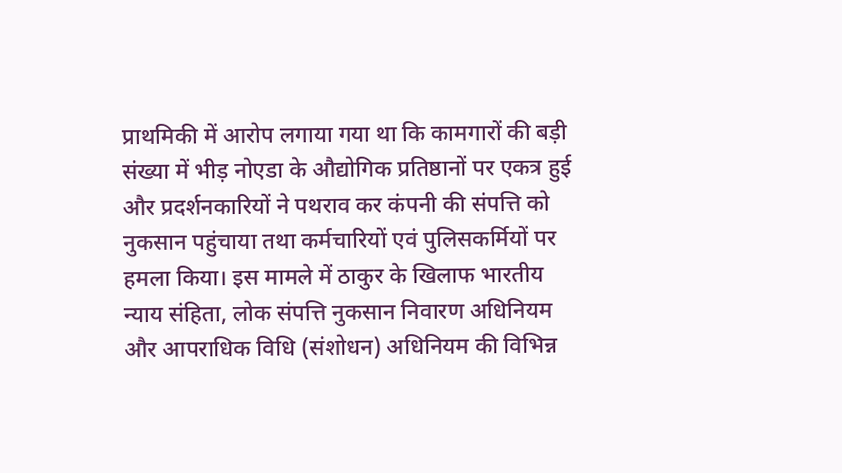प्राथमिकी में आरोप लगाया गया था कि कामगारों की बड़ी संख्या में भीड़ नोएडा के औद्योगिक प्रतिष्ठानों पर एकत्र हुई और प्रदर्शनकारियों ने पथराव कर कंपनी की संपत्ति को नुकसान पहुंचाया तथा कर्मचारियों एवं पुलिसकर्मियों पर हमला किया। इस मामले में ठाकुर के खिलाफ भारतीय न्याय संहिता, लोक संपत्ति नुकसान निवारण अधिनियम और आपराधिक विधि (संशोधन) अधिनियम की विभिन्न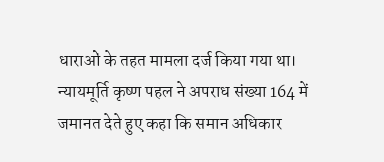धाराओं के तहत मामला दर्ज किया गया था।
न्यायमूर्ति कृष्ण पहल ने अपराध संख्या 164 में जमानत देते हुए कहा कि समान अधिकार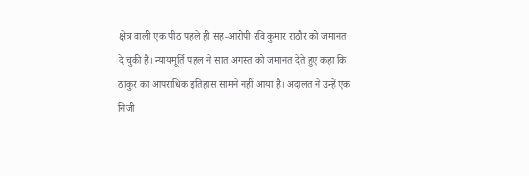क्षेत्र वाली एक पीठ पहले ही सह-आरोपी रवि कुमार राठौर को जमानत दे चुकी है। न्यायमूर्ति पहल ने सात अगस्त को जमानत देते हुए कहा कि ठाकुर का आपराधिक इतिहास सामने नहीं आया है। अदालत ने उन्हें एक निजी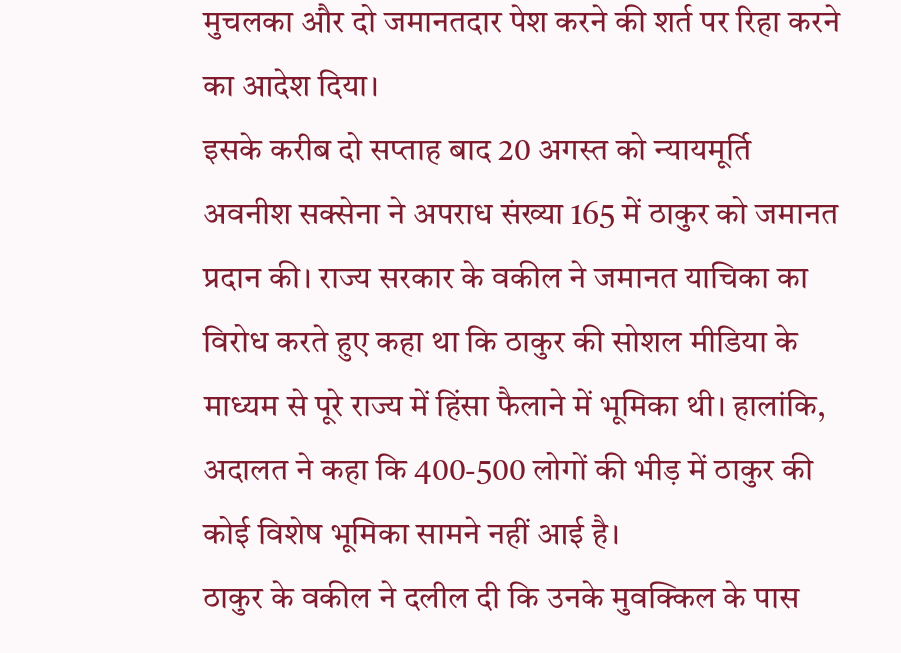मुचलका और दो जमानतदार पेश करने की शर्त पर रिहा करने का आदेश दिया।
इसके करीब दो सप्ताह बाद 20 अगस्त को न्यायमूर्ति अवनीश सक्सेना ने अपराध संख्या 165 में ठाकुर को जमानत प्रदान की। राज्य सरकार के वकील ने जमानत याचिका का विरोध करते हुए कहा था कि ठाकुर की सोशल मीडिया के माध्यम से पूरे राज्य में हिंसा फैलाने में भूमिका थी। हालांकि, अदालत ने कहा कि 400-500 लोगों की भीड़ में ठाकुर की कोई विशेष भूमिका सामने नहीं आई है।
ठाकुर के वकील ने दलील दी कि उनके मुवक्किल के पास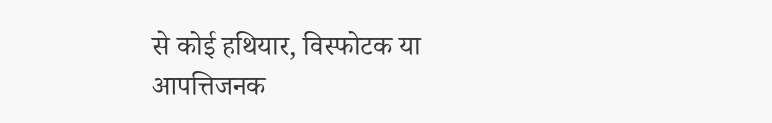से कोई हथियार, विस्फोटक या आपत्तिजनक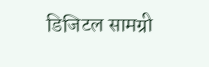डिजिटल सामग्री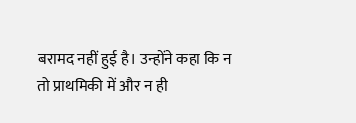बरामद नहीं हुई है। उन्होंने कहा कि न तो प्राथमिकी में और न ही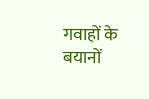गवाहों के बयानों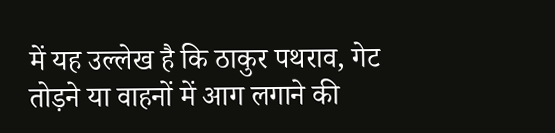में यह उल्लेख है कि ठाकुर पथराव, गेट तोड़ने या वाहनों में आग लगाने की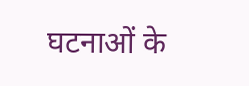घटनाओं के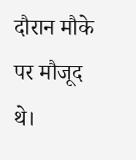दौरान मौके पर मौजूद थे।